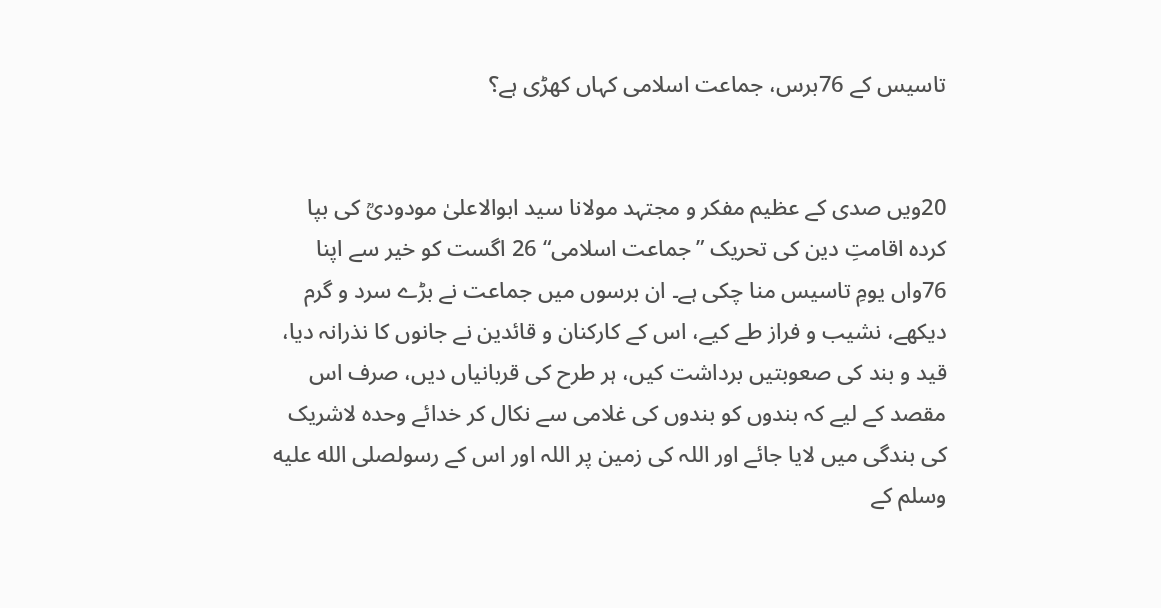تاسیس کے 76برس، جماعت اسلامی کہاں کھڑی ہے؟


20ویں صدی کے عظیم مفکر و مجتہد مولانا سید ابوالاعلیٰ مودودیؒ کی بپا کردہ اقامتِ دین کی تحریک ”جماعت اسلامی“ 26 اگست کو خیر سے اپنا 76واں یومِ تاسیس منا چکی ہے۔ ان برسوں میں جماعت نے بڑے سرد و گرم دیکھے، نشیب و فراز طے کیے، اس کے کارکنان و قائدین نے جانوں کا نذرانہ دیا، قید و بند کی صعوبتیں برداشت کیں، ہر طرح کی قربانیاں دیں، صرف اس مقصد کے لیے کہ بندوں کو بندوں کی غلامی سے نکال کر خدائے وحدہ لاشریک کی بندگی میں لایا جائے اور اللہ کی زمین پر اللہ اور اس کے رسولصلى الله عليه وسلم کے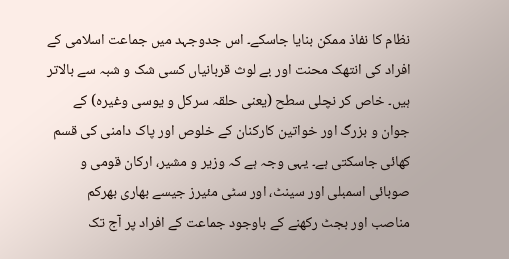نظام کا نفاذ ممکن بنایا جاسکے۔ اس جدوجہد میں جماعت اسلامی کے افراد کی انتھک محنت اور بے لوث قربانیاں کسی شک و شبہ سے بالاتر ہیں۔ خاص کر نچلی سطح (یعنی حلقہ سرکل و یوسی وغیرہ) کے جوان و بزرگ اور خواتین کارکنان کے خلوص اور پاک دامنی کی قسم کھائی جاسکتی ہے۔ یہی وجہ ہے کہ وزیر و مشیر، ارکان قومی و صوبائی اسمبلی اور سینٹ، اور سٹی مئیرز جیسے بھاری بھرکم مناصب اور بجٹ رکھنے کے باوجود جماعت کے افراد پر آج تک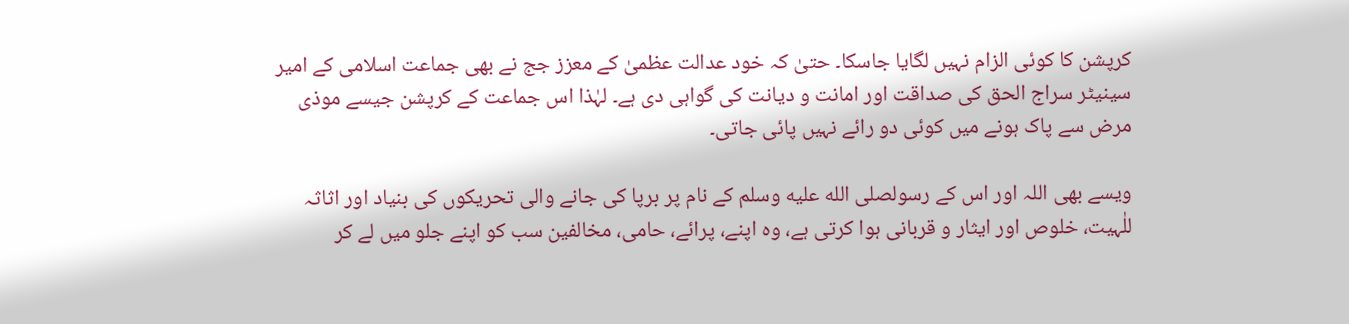کرپشن کا کوئی الزام نہیں لگایا جاسکا۔ حتیٰ کہ خود عدالت عظمیٰ کے معزز جج نے بھی جماعت اسلامی کے امیر سینیٹر سراج الحق کی صداقت اور امانت و دیانت کی گواہی دی ہے۔ لہٰذا اس جماعت کے کرپشن جیسے موذی مرض سے پاک ہونے میں کوئی دو رائے نہیں پائی جاتی۔

ویسے بھی اللہ اور اس کے رسولصلى الله عليه وسلم کے نام پر برپا کی جانے والی تحریکوں کی بنیاد اور اثاثہ للٰہیت، خلوص اور ایثار و قربانی ہوا کرتی ہے، وہ اپنے، پرائے، حامی، مخالفین سب کو اپنے جلو میں لے کر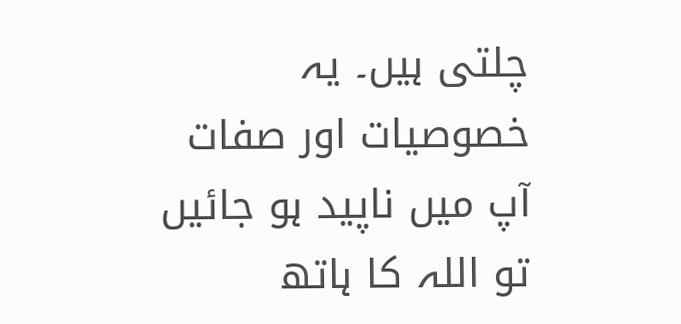چلتی ہیں۔ یہ خصوصیات اور صفات آپ میں ناپید ہو جائیں تو اللہ کا ہاتھ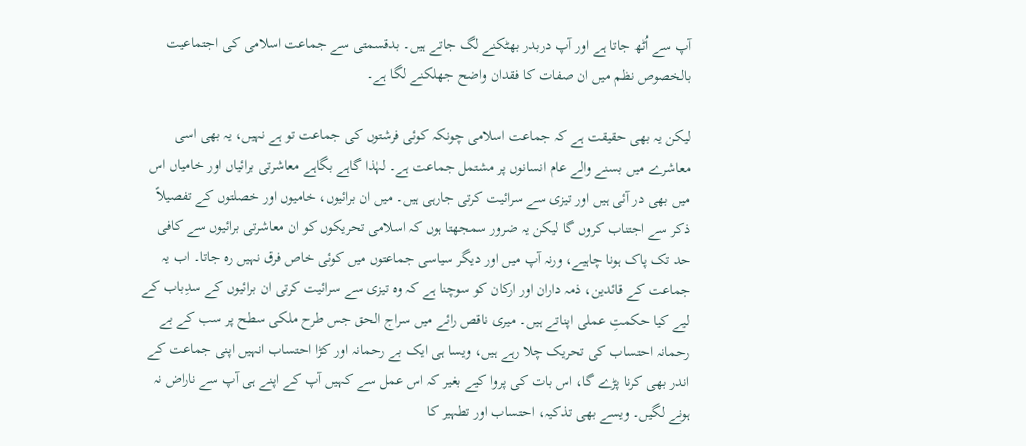آپ سے اُٹھ جاتا ہے اور آپ دربدر بھٹکنے لگ جاتے ہیں۔ بدقسمتی سے جماعت اسلامی کی اجتماعیت بالخصوص نظم میں ان صفات کا فقدان واضح جھلکنے لگا ہے۔

لیکن یہ بھی حقیقت ہے کہ جماعت اسلامی چونکہ کوئی فرشتوں کی جماعت تو ہے نہیں، یہ بھی اسی معاشرے میں بسنے والے عام انسانوں پر مشتمل جماعت ہے۔ لہٰذا گاہے بگاہے معاشرتی برائیاں اور خامیاں اس میں بھی در آئی ہیں اور تیزی سے سرائیت کرتی جارہی ہیں۔ میں ان برائیوں، خامیوں اور خصلتوں کے تفصیلاً ذکر سے اجتناب کروں گا لیکن یہ ضرور سمجھتا ہوں کہ اسلامی تحریکوں کو ان معاشرتی برائیوں سے کافی حد تک پاک ہونا چاہیے، ورنہ آپ میں اور دیگر سیاسی جماعتوں میں کوئی خاص فرق نہیں رہ جاتا۔ اب یہ جماعت کے قائدین، ذمہ داران اور ارکان کو سوچنا ہے کہ وہ تیزی سے سرائیت کرتی ان برائیوں کے سدِباب کے لیے کیا حکمتِ عملی اپناتے ہیں۔ میری ناقص رائے میں سراج الحق جس طرح ملکی سطح پر سب کے بے رحمانہ احتساب کی تحریک چلا رہے ہیں، ویسا ہی ایک بے رحمانہ اور کڑا احتساب انہیں اپنی جماعت کے اندر بھی کرنا پڑے گا، اس بات کی پروا کیے بغیر کہ اس عمل سے کہیں آپ کے اپنے ہی آپ سے ناراض نہ ہونے لگیں۔ ویسے بھی تذکیہ، احتساب اور تطہیر کا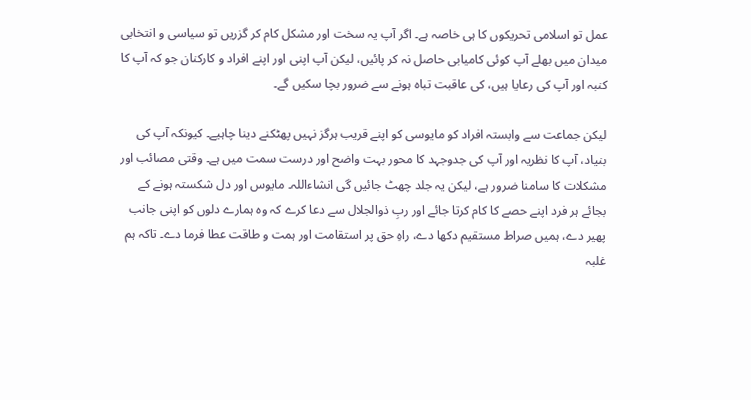عمل تو اسلامی تحریکوں کا ہی خاصہ ہے۔ اگر آپ یہ سخت اور مشکل کام کر گزریں تو سیاسی و انتخابی میدان میں بھلے آپ کوئی کامیابی حاصل نہ کر پائیں، لیکن آپ اپنی اور اپنے افراد و کارکنان جو کہ آپ کا کنبہ اور آپ کی رعایا ہیں، کی عاقبت تباہ ہونے سے ضرور بچا سکیں گے۔

لیکن جماعت سے وابستہ افراد کو مایوسی کو اپنے قریب ہرگز نہیں پھٹکنے دینا چاہیے۔ کیونکہ آپ کی بنیاد، آپ کا نظریہ اور آپ کی جدوجہد کا محور بہت واضح اور درست سمت میں ہے۔ وقتی مصائب اور مشکلات کا سامنا ضرور ہے، لیکن یہ جلد چھٹ جائیں گی انشاءاللہ۔ مایوس اور دل شکستہ ہونے کے بجائے ہر فرد اپنے حصے کا کام کرتا جائے اور ربِ ذوالجلال سے دعا کرے کہ وہ ہمارے دلوں کو اپنی جانب پھیر دے، ہمیں صراط مستقیم دکھا دے، راہِ حق پر استقامت اور ہمت و طاقت عطا فرما دے۔ تاکہ ہم غلبہ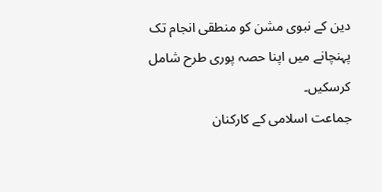دین کے نبوی مشن کو منطقی انجام تک پہنچانے میں اپنا حصہ پوری طرح شامل کرسکیں۔
جماعت اسلامی کے کارکنان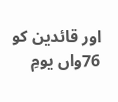اور قائدین کو 76واں یومِ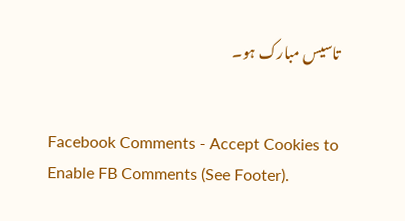تاسیس مبارک ہو۔


Facebook Comments - Accept Cookies to Enable FB Comments (See Footer).